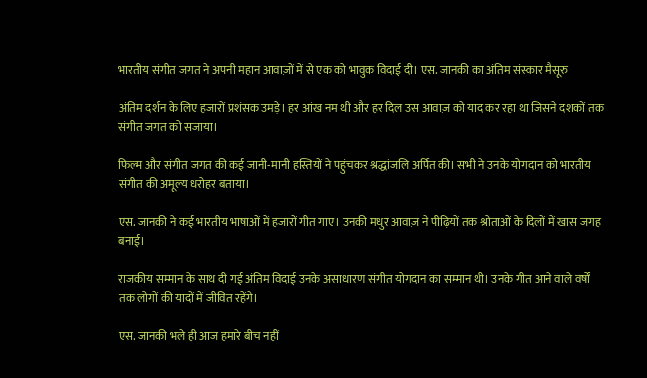भारतीय संगीत जगत ने अपनी महान आवाज़ों में से एक को भावुक विदाई दी। एस. जानकी का अंतिम संस्कार मैसूरु

अंतिम दर्शन के लिए हजारों प्रशंसक उमड़े। हर आंख नम थी और हर दिल उस आवाज़ को याद कर रहा था जिसने दशकों तक संगीत जगत को सजाया।

फिल्म और संगीत जगत की कई जानी-मानी हस्तियों ने पहुंचकर श्रद्धांजलि अर्पित की। सभी ने उनके योगदान को भारतीय संगीत की अमूल्य धरोहर बताया।

एस. जानकी ने कई भारतीय भाषाओं में हजारों गीत गाए। उनकी मधुर आवाज़ ने पीढ़ियों तक श्रोताओं के दिलों में खास जगह बनाई।

राजकीय सम्मान के साथ दी गई अंतिम विदाई उनके असाधारण संगीत योगदान का सम्मान थी। उनके गीत आने वाले वर्षों तक लोगों की यादों में जीवित रहेंगे।

एस. जानकी भले ही आज हमारे बीच नहीं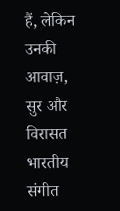हैं, लेकिन उनकी आवाज़, सुर और विरासत भारतीय संगीत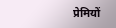प्रेमियों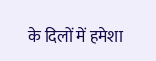के दिलों में हमेशा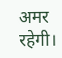अमर रहेगी।